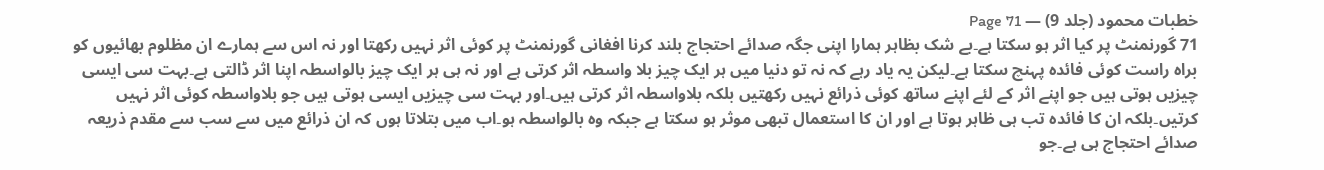خطبات محمود (جلد 9) — Page 71
71 گورنمنٹ پر کیا اثر ہو سکتا ہے۔بے شک بظاہر ہمارا اپنی جگہ صدائے احتجاج بلند کرنا افغانی گورنمنٹ پر کوئی اثر نہیں رکھتا اور نہ اس سے ہمارے ان مظلوم بھائیوں کو براہ راست کوئی فائدہ پہنچ سکتا ہے۔لیکن یہ یاد رہے کہ نہ تو دنیا میں ہر ایک چیز بلا واسطہ اثر کرتی ہے اور نہ ہی ہر ایک چیز بالواسطہ اپنا اثر ڈالتی ہے۔بہت سی ایسی چیزیں ہوتی ہیں جو اپنے اثر کے لئے اپنے ساتھ کوئی ذرائع نہیں رکھتیں بلکہ بلاواسطہ اثر کرتی ہیں۔اور بہت سی چیزیں ایسی ہوتی ہیں جو بلاواسطہ کوئی اثر نہیں کرتیں۔بلکہ ان کا فائدہ تب ہی ظاہر ہوتا ہے اور ان کا استعمال تبھی موثر ہو سکتا ہے جبکہ وہ بالواسطہ ہو۔اب میں بتلاتا ہوں کہ ان ذرائع میں سے سب سے مقدم ذریعہ صدائے احتجاج ہی ہے۔جو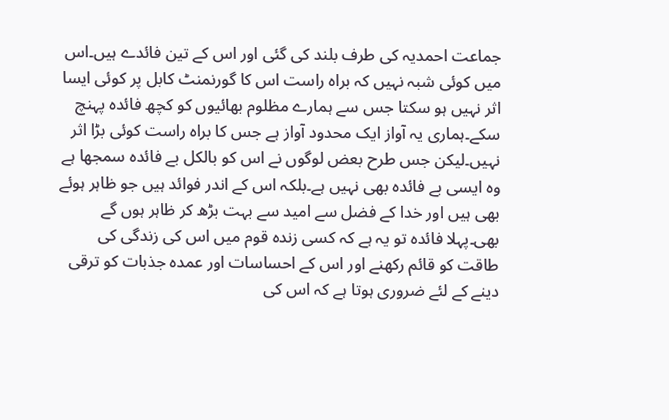جماعت احمدیہ کی طرف بلند کی گئی اور اس کے تین فائدے ہیں۔اس میں کوئی شبہ نہیں کہ براہ راست اس کا گورنمنٹ کابل پر کوئی ایسا اثر نہیں ہو سکتا جس سے ہمارے مظلوم بھائیوں کو کچھ فائدہ پہنچ سکے۔ہماری یہ آواز ایک محدود آواز ہے جس کا براہ راست کوئی بڑا اثر نہیں۔لیکن جس طرح بعض لوگوں نے اس کو بالکل بے فائدہ سمجھا ہے وہ ایسی بے فائدہ بھی نہیں ہے۔بلکہ اس کے اندر فوائد ہیں جو ظاہر ہوئے بھی ہیں اور خدا کے فضل سے امید سے بہت بڑھ کر ظاہر ہوں گے بھی۔پہلا فائدہ تو یہ ہے کہ کسی زندہ قوم میں اس کی زندگی کی طاقت کو قائم رکھنے اور اس کے احساسات اور عمدہ جذبات کو ترقی دینے کے لئے ضروری ہوتا ہے کہ اس کی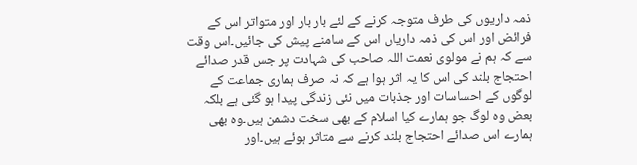ذمہ داریوں کی طرف متوجہ کرنے کے لئے بار بار اور متواتر اس کے فرائض اور اس کی ذمہ داریاں اس کے سامنے پیش کی جائیں۔اس وقت سے کہ ہم نے مولوی نعمت اللہ صاحب کی شہادت پر جس قدر صدائے احتجاج بلند کی اس کا یہ اثر ہوا ہے کہ نہ صرف ہماری جماعت کے لوگوں کے احساسات اور جذبات میں نئی زندگی پیدا ہو گئی ہے بلکہ بعض وہ لوگ جو ہمارے کیا اسلام کے بھی سخت دشمن ہیں۔وہ بھی ہمارے اس صدائے احتجاج بلند کرنے سے متاثر ہوئے ہیں۔اور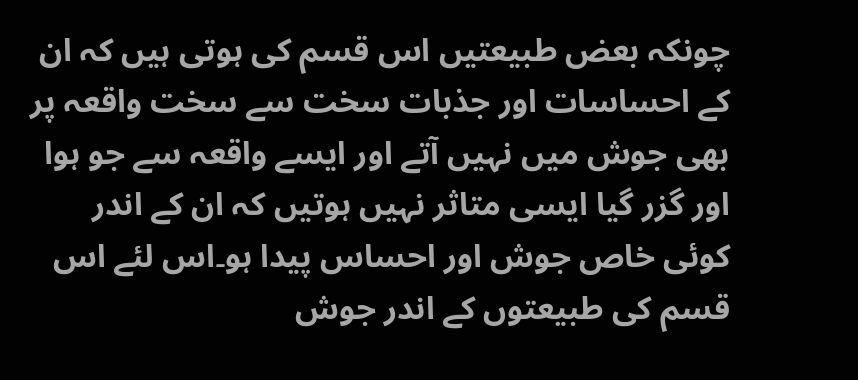چونکہ بعض طبیعتیں اس قسم کی ہوتی ہیں کہ ان کے احساسات اور جذبات سخت سے سخت واقعہ پر بھی جوش میں نہیں آتے اور ایسے واقعہ سے جو ہوا اور گزر گیا ایسی متاثر نہیں ہوتیں کہ ان کے اندر کوئی خاص جوش اور احساس پیدا ہو۔اس لئے اس قسم کی طبیعتوں کے اندر جوش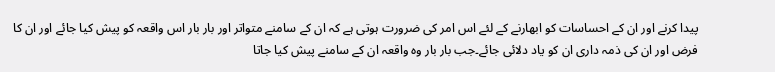پیدا کرنے اور ان کے احساسات کو ابھارنے کے لئے اس امر کی ضرورت ہوتی ہے کہ ان کے سامنے متواتر اور بار بار اس واقعہ کو پیش کیا جائے اور ان کا فرض اور ان کی ذمہ داری ان کو یاد دلائی جائے۔جب بار بار وہ واقعہ ان کے سامنے پیش کیا جاتا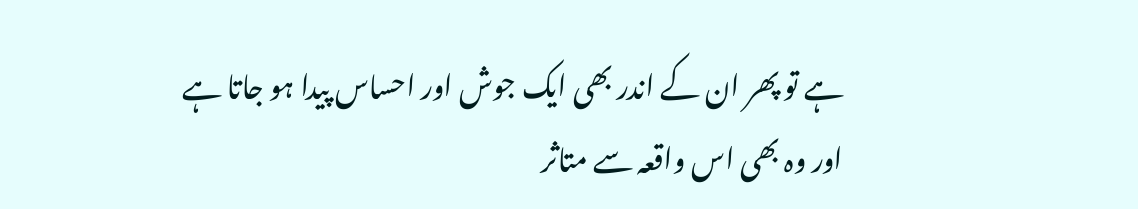ہے تو پھر ان کے اندر بھی ایک جوش اور احساس پیدا ہو جاتا ہے اور وہ بھی اس واقعہ سے متاثر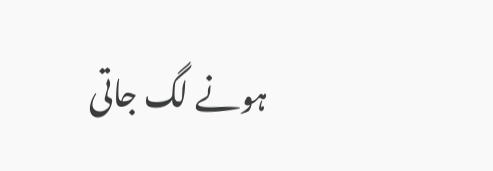ہونے لگ جاتی